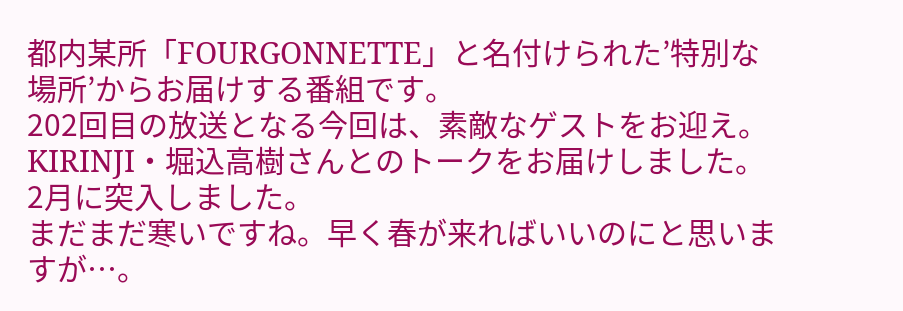都内某所「FOURGONNETTE」と名付けられた’特別な場所’からお届けする番組です。
202回目の放送となる今回は、素敵なゲストをお迎え。KIRINJI・堀込高樹さんとのトークをお届けしました。
2月に突入しました。
まだまだ寒いですね。早く春が来ればいいのにと思いますが…。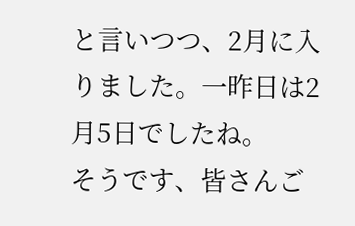と言いつつ、2月に入りました。一昨日は2月5日でしたね。
そうです、皆さんご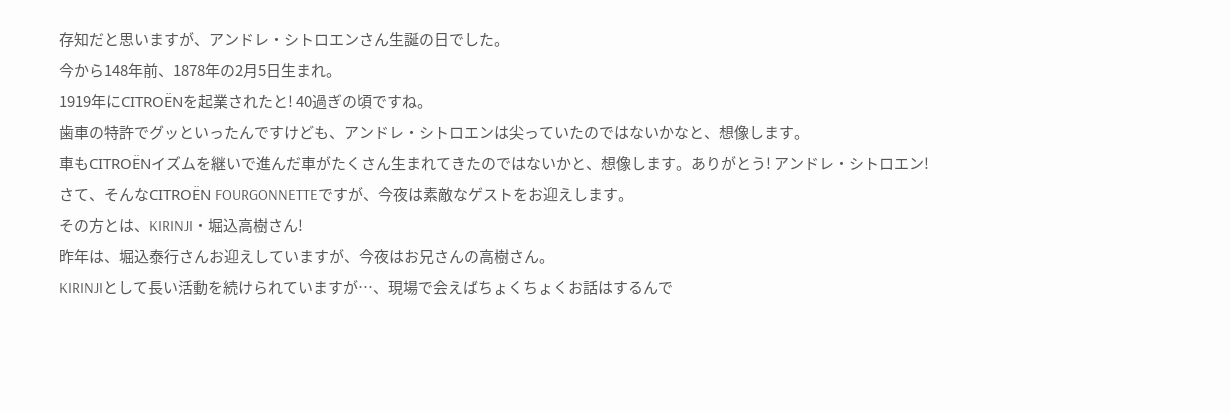存知だと思いますが、アンドレ・シトロエンさん生誕の日でした。
今から148年前、1878年の2月5日生まれ。
1919年にCITROËNを起業されたと! 40過ぎの頃ですね。
歯車の特許でグッといったんですけども、アンドレ・シトロエンは尖っていたのではないかなと、想像します。
車もCITROËNイズムを継いで進んだ車がたくさん生まれてきたのではないかと、想像します。ありがとう! アンドレ・シトロエン!
さて、そんなCITROËN FOURGONNETTEですが、今夜は素敵なゲストをお迎えします。
その方とは、KIRINJI・堀込高樹さん!
昨年は、堀込泰行さんお迎えしていますが、今夜はお兄さんの高樹さん。
KIRINJIとして長い活動を続けられていますが…、現場で会えばちょくちょくお話はするんで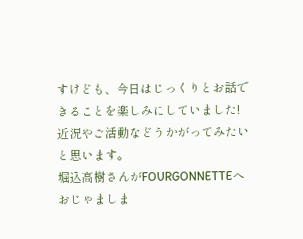すけども、今日はじっくりとお話できることを楽しみにしていました!
近況やご活動などうかがってみたいと思います。
堀込高樹さんがFOURGONNETTEへ
おじゃましま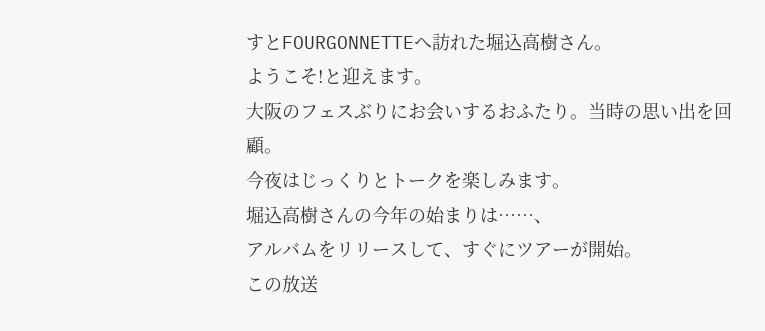すとFOURGONNETTEへ訪れた堀込高樹さん。
ようこそ!と迎えます。
大阪のフェスぶりにお会いするおふたり。当時の思い出を回顧。
今夜はじっくりとトークを楽しみます。
堀込高樹さんの今年の始まりは……、
アルバムをリリースして、すぐにツアーが開始。
この放送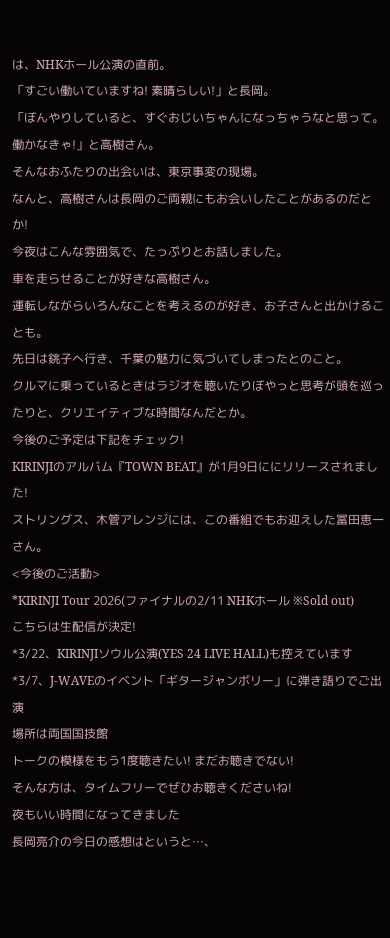は、NHKホール公演の直前。
「すごい働いていますね! 素晴らしい!」と長岡。
「ぼんやりしていると、すぐおじいちゃんになっちゃうなと思って。働かなきゃ!」と高樹さん。
そんなおふたりの出会いは、東京事変の現場。
なんと、高樹さんは長岡のご両親にもお会いしたことがあるのだとか!
今夜はこんな雰囲気で、たっぷりとお話しました。
車を走らせることが好きな高樹さん。
運転しながらいろんなことを考えるのが好き、お子さんと出かけることも。
先日は銚子へ行き、千葉の魅力に気づいてしまったとのこと。
クルマに乗っているときはラジオを聴いたりぼやっと思考が頭を巡ったりと、クリエイティブな時間なんだとか。
今後のご予定は下記をチェック!
KIRINJIのアルバム『TOWN BEAT』が1月9日ににリリースされました!
ストリングス、木管アレンジには、この番組でもお迎えした冨田恵一さん。
<今後のご活動>
*KIRINJI Tour 2026(ファイナルの2/11 NHKホール ※Sold out)
こちらは生配信が決定!
*3/22、KIRINJIソウル公演(YES 24 LIVE HALL)も控えています
*3/7、J-WAVEのイベント「ギタージャンボリー」に弾き語りでご出演
場所は両国国技館
トークの模様をもう1度聴きたい! まだお聴きでない!
そんな方は、タイムフリーでぜひお聴きくださいね!
夜もいい時間になってきました
長岡亮介の今日の感想はというと…、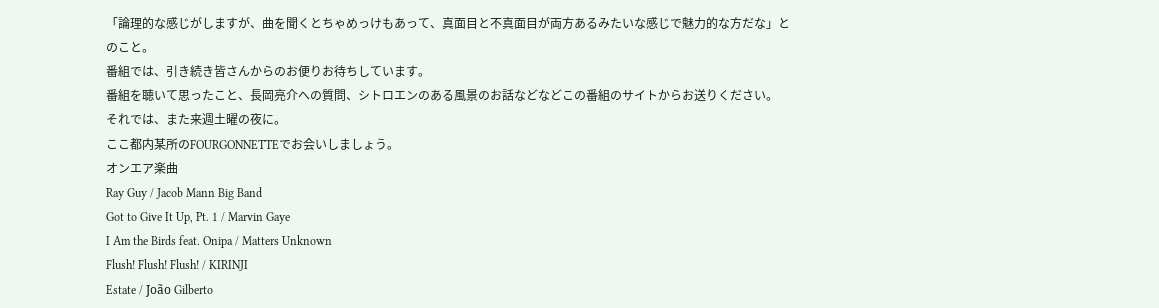「論理的な感じがしますが、曲を聞くとちゃめっけもあって、真面目と不真面目が両方あるみたいな感じで魅力的な方だな」とのこと。
番組では、引き続き皆さんからのお便りお待ちしています。
番組を聴いて思ったこと、長岡亮介への質問、シトロエンのある風景のお話などなどこの番組のサイトからお送りください。
それでは、また来週土曜の夜に。
ここ都内某所のFOURGONNETTEでお会いしましょう。
オンエア楽曲
Ray Guy / Jacob Mann Big Band
Got to Give It Up, Pt. 1 / Marvin Gaye
I Am the Birds feat. Onipa / Matters Unknown
Flush! Flush! Flush! / KIRINJI
Estate / João Gilberto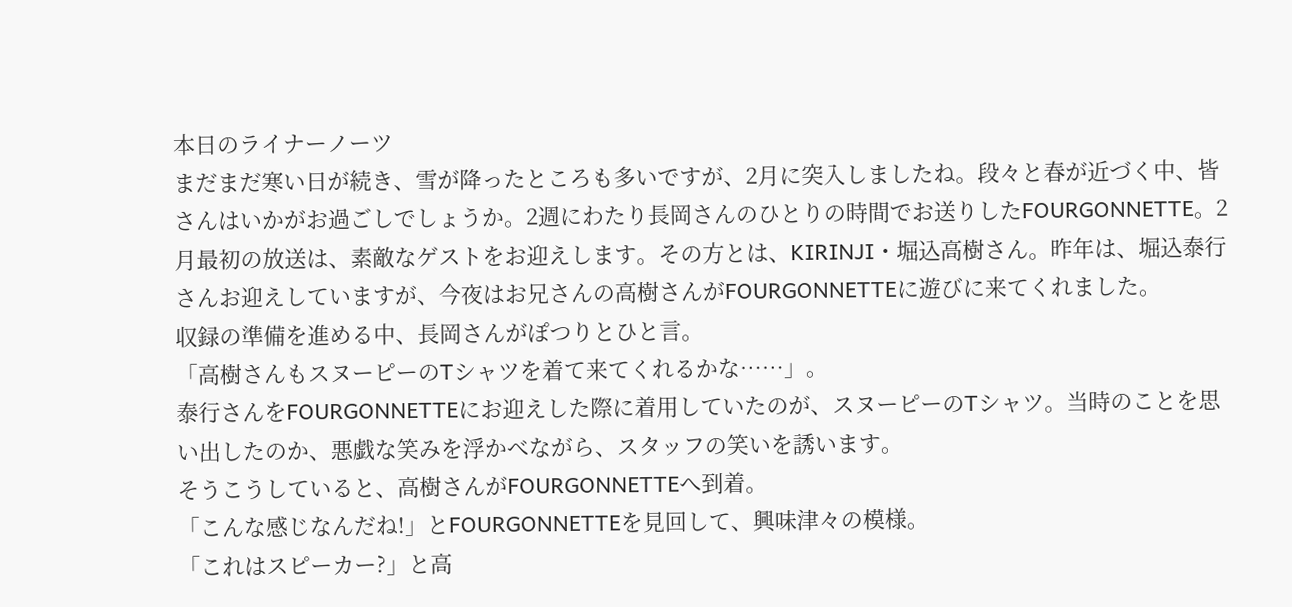本日のライナーノーツ
まだまだ寒い日が続き、雪が降ったところも多いですが、2月に突入しましたね。段々と春が近づく中、皆さんはいかがお過ごしでしょうか。2週にわたり長岡さんのひとりの時間でお送りしたFOURGONNETTE。2月最初の放送は、素敵なゲストをお迎えします。その方とは、KIRINJI・堀込高樹さん。昨年は、堀込泰行さんお迎えしていますが、今夜はお兄さんの高樹さんがFOURGONNETTEに遊びに来てくれました。
収録の準備を進める中、長岡さんがぽつりとひと言。
「高樹さんもスヌーピーのTシャツを着て来てくれるかな……」。
泰行さんをFOURGONNETTEにお迎えした際に着用していたのが、スヌーピーのTシャツ。当時のことを思い出したのか、悪戯な笑みを浮かべながら、スタッフの笑いを誘います。
そうこうしていると、高樹さんがFOURGONNETTEへ到着。
「こんな感じなんだね!」とFOURGONNETTEを見回して、興味津々の模様。
「これはスピーカー?」と高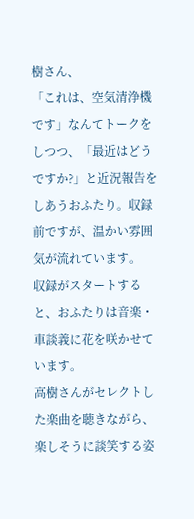樹さん、
「これは、空気清浄機です」なんてトークをしつつ、「最近はどうですか?」と近況報告をしあうおふたり。収録前ですが、温かい雰囲気が流れています。
収録がスタートすると、おふたりは音楽・車談義に花を咲かせています。
高樹さんがセレクトした楽曲を聴きながら、楽しそうに談笑する姿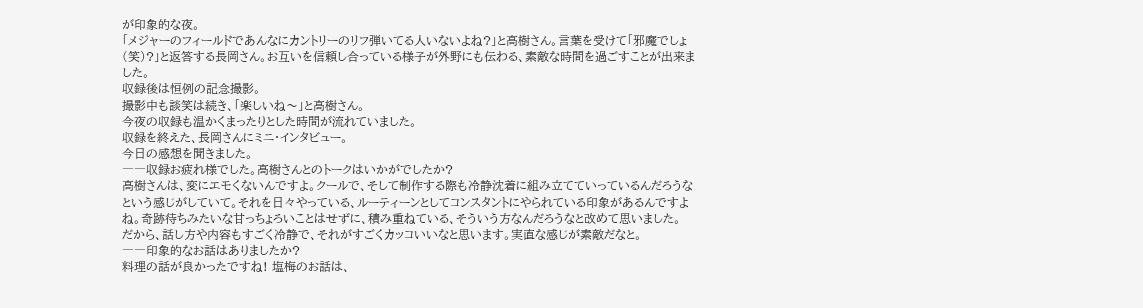が印象的な夜。
「メジャーのフィールドであんなにカントリーのリフ弾いてる人いないよね?」と高樹さん。言葉を受けて「邪魔でしょ(笑)?」と返答する長岡さん。お互いを信頼し合っている様子が外野にも伝わる、素敵な時間を過ごすことが出来ました。
収録後は恒例の記念撮影。
撮影中も談笑は続き、「楽しいね〜」と高樹さん。
今夜の収録も温かくまったりとした時間が流れていました。
収録を終えた、長岡さんにミニ・インタビュー。
今日の感想を聞きました。
――収録お疲れ様でした。高樹さんとのトークはいかがでしたか?
高樹さんは、変にエモくないんですよ。クールで、そして制作する際も冷静沈着に組み立てていっているんだろうなという感じがしていて。それを日々やっている、ルーティーンとしてコンスタントにやられている印象があるんですよね。奇跡待ちみたいな甘っちょろいことはせずに、積み重ねている、そういう方なんだろうなと改めて思いました。
だから、話し方や内容もすごく冷静で、それがすごくカッコいいなと思います。実直な感じが素敵だなと。
――印象的なお話はありましたか?
料理の話が良かったですね! 塩梅のお話は、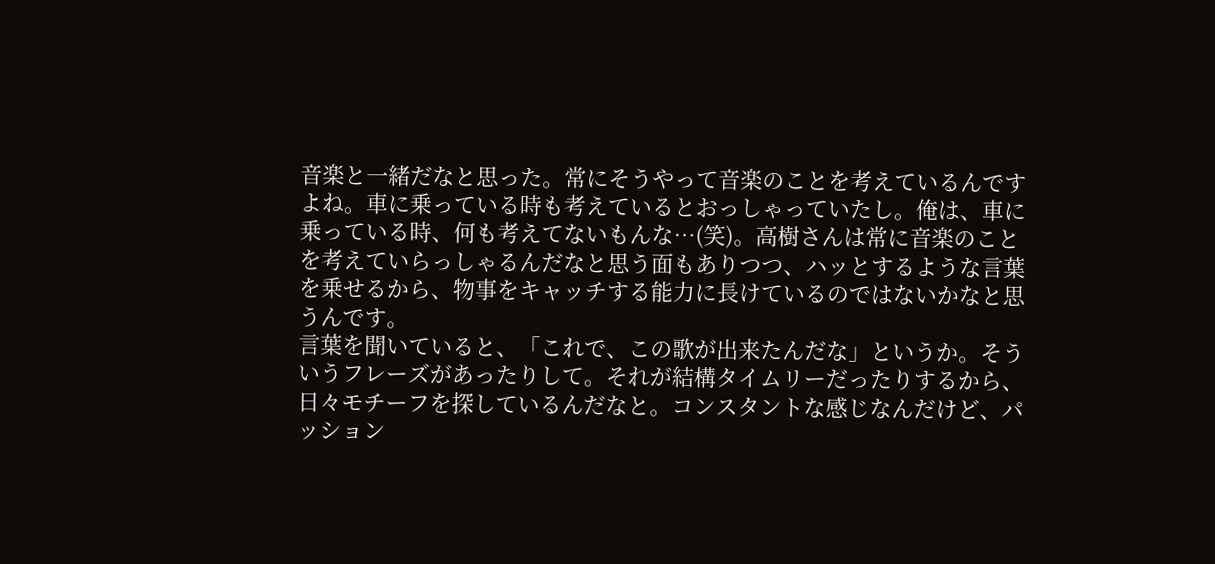音楽と一緒だなと思った。常にそうやって音楽のことを考えているんですよね。車に乗っている時も考えているとおっしゃっていたし。俺は、車に乗っている時、何も考えてないもんな…(笑)。高樹さんは常に音楽のことを考えていらっしゃるんだなと思う面もありつつ、ハッとするような言葉を乗せるから、物事をキャッチする能力に長けているのではないかなと思うんです。
言葉を聞いていると、「これで、この歌が出来たんだな」というか。そういうフレーズがあったりして。それが結構タイムリーだったりするから、日々モチーフを探しているんだなと。コンスタントな感じなんだけど、パッション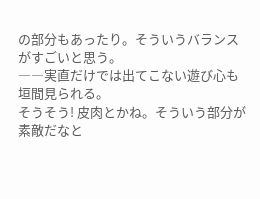の部分もあったり。そういうバランスがすごいと思う。
――実直だけでは出てこない遊び心も垣間見られる。
そうそう! 皮肉とかね。そういう部分が素敵だなと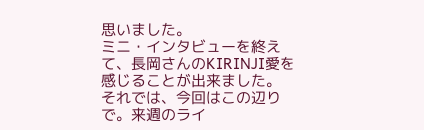思いました。
ミニ・インタビューを終えて、長岡さんのKIRINJI愛を感じることが出来ました。
それでは、今回はこの辺りで。来週のライ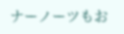ナーノーツもお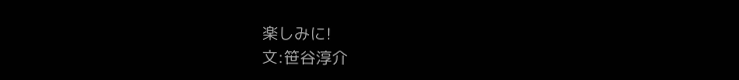楽しみに!
文:笹谷淳介